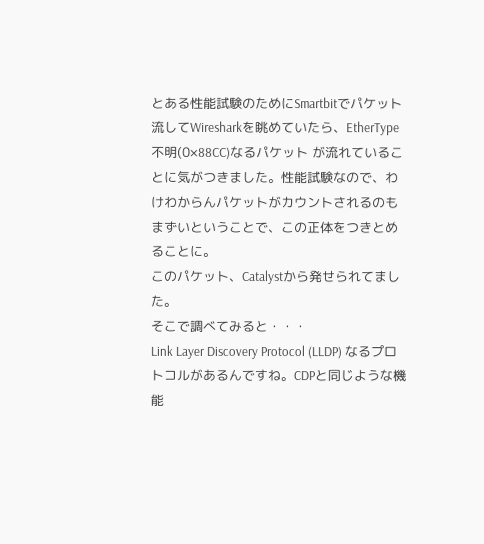とある性能試験のためにSmartbitでパケット流してWiresharkを眺めていたら、EtherType不明(0×88CC)なるパケット が流れていることに気がつきました。性能試験なので、わけわからんパケットがカウントされるのもまずいということで、この正体をつきとめることに。
このパケット、Catalystから発せられてました。
そこで調べてみると・・・
Link Layer Discovery Protocol (LLDP) なるプロトコルがあるんですね。CDPと同じような機能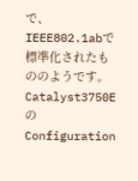で、IEEE802.1abで標準化されたもののようです。
Catalyst3750EのConfiguration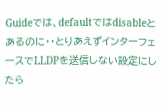Guideでは、defaultではdisableとあるのに・・とりあえずインターフェースでLLDPを送信しない設定にしたら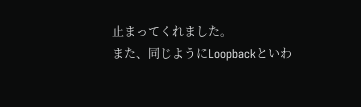止まってくれました。
また、同じようにLoopbackといわ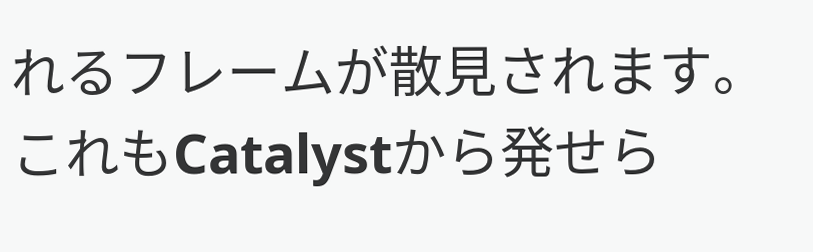れるフレームが散見されます。
これもCatalystから発せら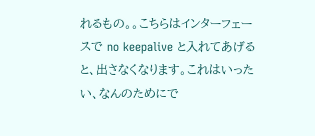れるもの。。こちらはインターフェースで no keepalive と入れてあげると、出さなくなります。これはいったい、なんのためにで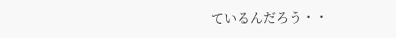ているんだろう・・